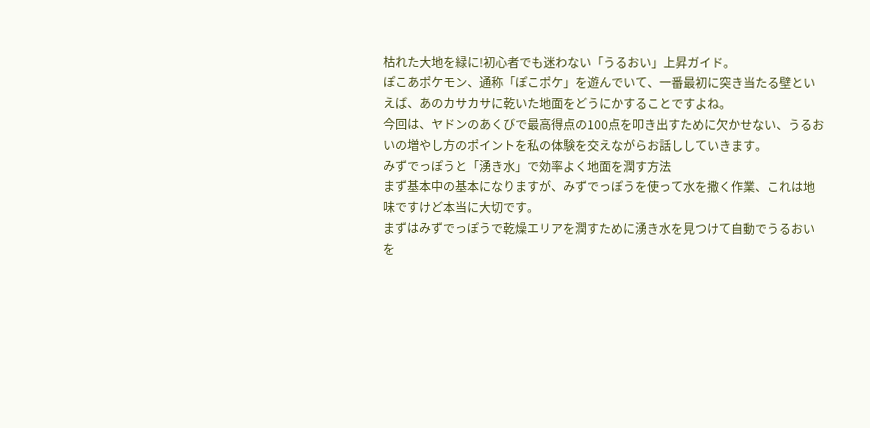枯れた大地を緑に!初心者でも迷わない「うるおい」上昇ガイド。
ぽこあポケモン、通称「ぽこポケ」を遊んでいて、一番最初に突き当たる壁といえば、あのカサカサに乾いた地面をどうにかすることですよね。
今回は、ヤドンのあくびで最高得点の100点を叩き出すために欠かせない、うるおいの増やし方のポイントを私の体験を交えながらお話ししていきます。
みずでっぽうと「湧き水」で効率よく地面を潤す方法
まず基本中の基本になりますが、みずでっぽうを使って水を撒く作業、これは地味ですけど本当に大切です。
まずはみずでっぽうで乾燥エリアを潤すために湧き水を見つけて自動でうるおいを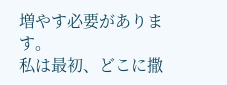増やす必要があります。
私は最初、どこに撒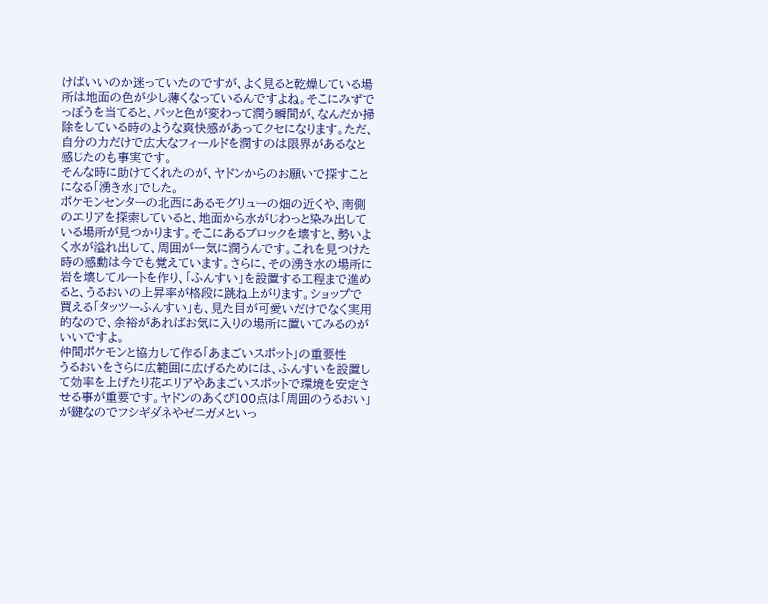けばいいのか迷っていたのですが、よく見ると乾燥している場所は地面の色が少し薄くなっているんですよね。そこにみずでっぽうを当てると、パッと色が変わって潤う瞬間が、なんだか掃除をしている時のような爽快感があってクセになります。ただ、自分の力だけで広大なフィールドを潤すのは限界があるなと感じたのも事実です。
そんな時に助けてくれたのが、ヤドンからのお願いで探すことになる「湧き水」でした。
ポケモンセンターの北西にあるモグリューの畑の近くや、南側のエリアを探索していると、地面から水がじわっと染み出している場所が見つかります。そこにあるブロックを壊すと、勢いよく水が溢れ出して、周囲が一気に潤うんです。これを見つけた時の感動は今でも覚えています。さらに、その湧き水の場所に岩を壊してルートを作り、「ふんすい」を設置する工程まで進めると、うるおいの上昇率が格段に跳ね上がります。ショップで買える「タッツーふんすい」も、見た目が可愛いだけでなく実用的なので、余裕があればお気に入りの場所に置いてみるのがいいですよ。
仲間ポケモンと協力して作る「あまごいスポット」の重要性
うるおいをさらに広範囲に広げるためには、ふんすいを設置して効率を上げたり花エリアやあまごいスポットで環境を安定させる事が重要です。ヤドンのあくび100点は「周囲のうるおい」が鍵なのでフシギダネやゼニガメといっ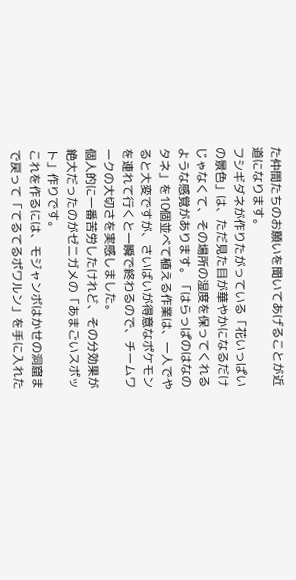た仲間たちのお願いを聞いてあげることが近道になります。
フシギダネが作りたがっている「花いっぱいの景色」は、ただ見た目が華やかになるだけじゃなくて、その場所の湿度を保ってくれるような感覚があります。「はらっぱのはなのタネ」を10個並べて植える作業は、一人でやると大変ですが、さいばいが得意なポケモンを連れて行くと一瞬で終わるので、チームワークの大切さを実感しました。
個人的に一番苦労したけれど、その分効果が絶大だったのがゼニガメの「あまごいスポット」作りです。
これを作るには、モジャンボはかせの洞窟まで戻って「てるてるポワルン」を手に入れた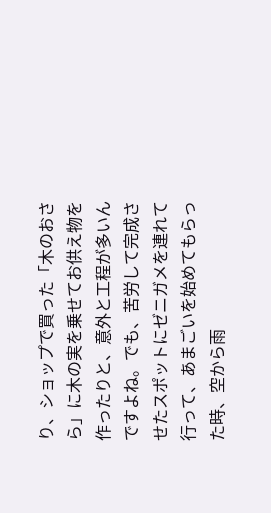り、ショップで買った「木のおさら」に木の実を乗せてお供え物を作ったりと、意外と工程が多いんですよね。でも、苦労して完成させたスポットにゼニガメを連れて行って、あまごいを始めてもらった時、空から雨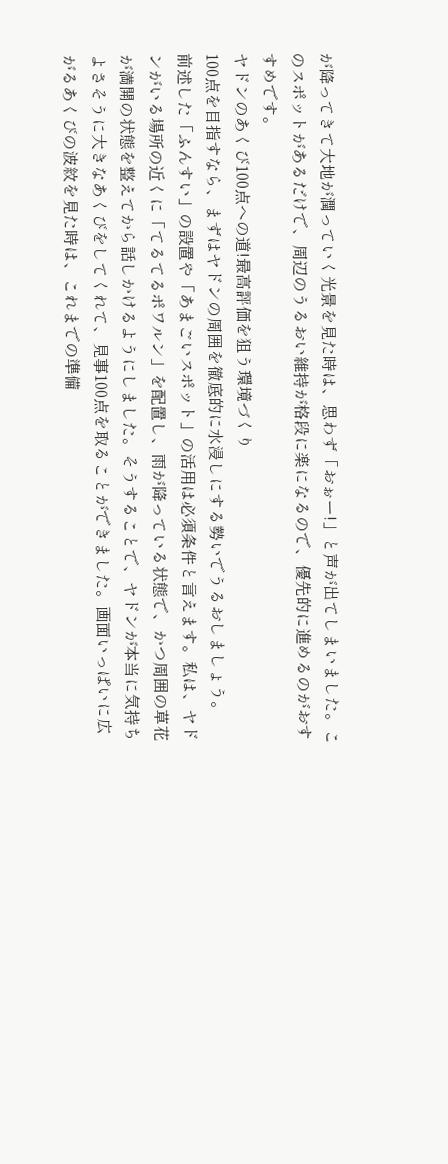が降ってきて大地が潤っていく光景を見た時は、思わず「おぉー!」と声が出てしまいました。このスポットがあるだけで、周辺のうるおい維持が格段に楽になるので、優先的に進めるのがおすすめです。
ヤドンのあくび100点への道!最高評価を狙う環境づくり
100点を目指すなら、まずはヤドンの周囲を徹底的に水浸しにする勢いでうるおしましょう。
前述した「ふんすい」の設置や「あまごいスポット」の活用は必須条件と言えます。私は、ヤドンがいる場所の近くに「てるてるポワルン」を配置し、雨が降っている状態で、かつ周囲の草花が満開の状態を整えてから話しかけるようにしました。そうすることで、ヤドンが本当に気持ちよさそうに大きなあくびをしてくれて、見事100点を取ることができました。画面いっぱいに広がるあくびの波紋を見た時は、これまでの準備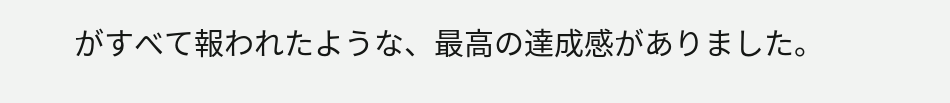がすべて報われたような、最高の達成感がありました。